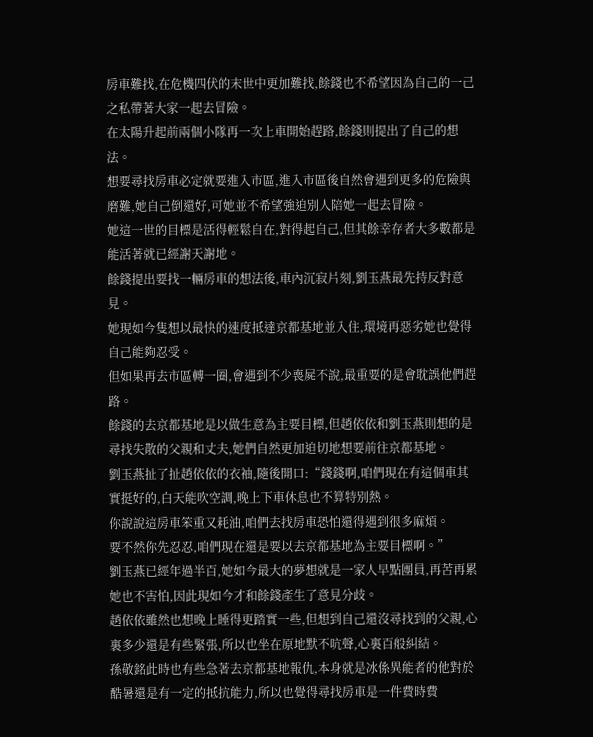房車難找,在危機四伏的末世中更加難找,餘錢也不希望因為自己的一己之私帶著大家一起去冒險。
在太陽升起前兩個小隊再一次上車開始趕路,餘錢則提出了自己的想法。
想要尋找房車必定就要進入市區,進入市區後自然會遇到更多的危險與磨難,她自己倒還好,可她並不希望強迫別人陪她一起去冒險。
她這一世的目標是活得輕鬆自在,對得起自己,但其餘幸存者大多數都是能活著就已經謝天謝地。
餘錢提出要找一輛房車的想法後,車內沉寂片刻,劉玉燕最先持反對意見。
她現如今隻想以最快的速度抵達京都基地並入住,環境再惡劣她也覺得自己能夠忍受。
但如果再去市區轉一圈,會遇到不少喪屍不說,最重要的是會耽誤他們趕路。
餘錢的去京都基地是以做生意為主要目標,但趙依依和劉玉燕則想的是尋找失散的父親和丈夫,她們自然更加迫切地想要前往京都基地。
劉玉燕扯了扯趙依依的衣袖,隨後開口:“錢錢啊,咱們現在有這個車其實挺好的,白天能吹空調,晚上下車休息也不算特別熱。
你說說這房車笨重又耗油,咱們去找房車恐怕還得遇到很多麻煩。
要不然你先忍忍,咱們現在還是要以去京都基地為主要目標啊。”
劉玉燕已經年過半百,她如今最大的夢想就是一家人早點團員,再苦再累她也不害怕,因此現如今才和餘錢產生了意見分歧。
趙依依雖然也想晚上睡得更踏實一些,但想到自己還沒尋找到的父親,心裏多少還是有些緊張,所以也坐在原地默不吭聲,心裏百般糾結。
孫敬銘此時也有些急著去京都基地報仇,本身就是冰係異能者的他對於酷暑還是有一定的抵抗能力,所以也覺得尋找房車是一件費時費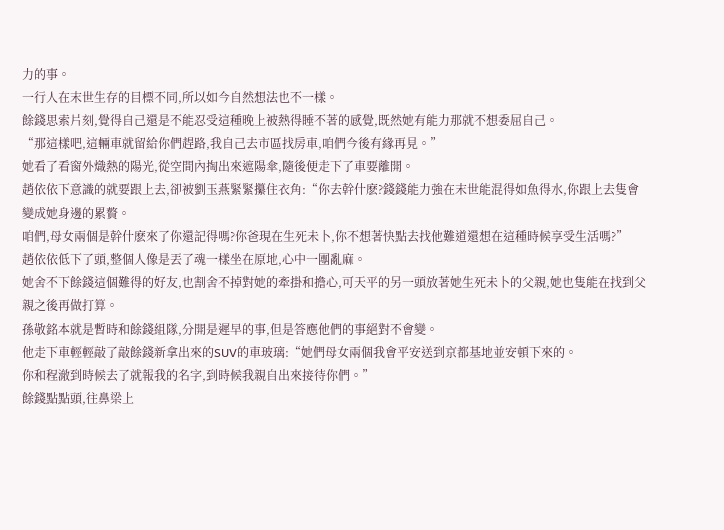力的事。
一行人在末世生存的目標不同,所以如今自然想法也不一樣。
餘錢思索片刻,覺得自己還是不能忍受這種晚上被熱得睡不著的感覺,既然她有能力那就不想委屈自己。
“那這樣吧,這輛車就留給你們趕路,我自己去市區找房車,咱們今後有緣再見。”
她看了看窗外熾熱的陽光,從空間內掏出來遮陽傘,隨後便走下了車要離開。
趙依依下意識的就要跟上去,卻被劉玉燕緊緊攥住衣角:“你去幹什麽?錢錢能力強在末世能混得如魚得水,你跟上去隻會變成她身邊的累贅。
咱們,母女兩個是幹什麽來了你還記得嗎?你爸現在生死未卜,你不想著快點去找他難道還想在這種時候享受生活嗎?”
趙依依低下了頭,整個人像是丟了魂一樣坐在原地,心中一團亂麻。
她舍不下餘錢這個難得的好友,也割舍不掉對她的牽掛和擔心,可天平的另一頭放著她生死未卜的父親,她也隻能在找到父親之後再做打算。
孫敬銘本就是暫時和餘錢組隊,分開是遲早的事,但是答應他們的事絕對不會變。
他走下車輕輕敲了敲餘錢新拿出來的SUV的車玻璃:“她們母女兩個我會平安送到京都基地並安頓下來的。
你和程澈到時候去了就報我的名字,到時候我親自出來接待你們。”
餘錢點點頭,往鼻梁上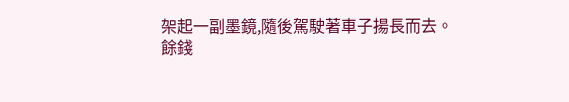架起一副墨鏡,隨後駕駛著車子揚長而去。
餘錢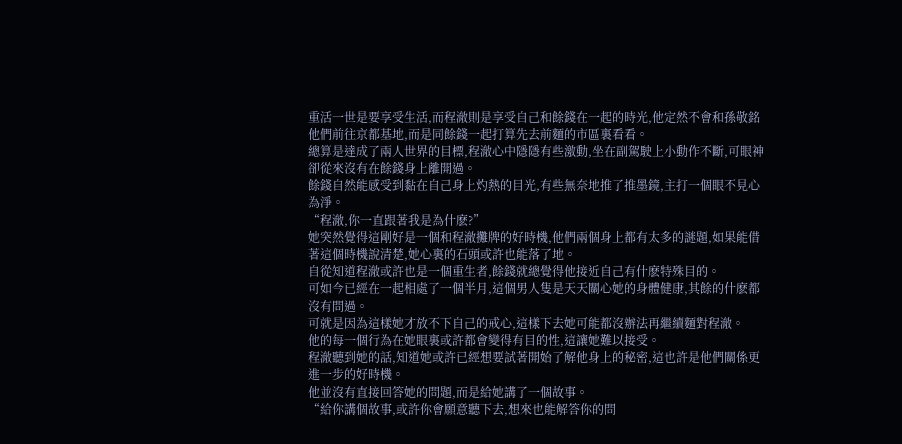重活一世是要享受生活,而程澈則是享受自己和餘錢在一起的時光,他定然不會和孫敬銘他們前往京都基地,而是同餘錢一起打算先去前麵的市區裏看看。
總算是達成了兩人世界的目標,程澈心中隱隱有些激動,坐在副駕駛上小動作不斷,可眼神卻從來沒有在餘錢身上離開過。
餘錢自然能感受到黏在自己身上灼熱的目光,有些無奈地推了推墨鏡,主打一個眼不見心為淨。
“程澈,你一直跟著我是為什麽?”
她突然覺得這剛好是一個和程澈攤牌的好時機,他們兩個身上都有太多的謎題,如果能借著這個時機說清楚,她心裏的石頭或許也能落了地。
自從知道程澈或許也是一個重生者,餘錢就總覺得他接近自己有什麽特殊目的。
可如今已經在一起相處了一個半月,這個男人隻是天天關心她的身體健康,其餘的什麽都沒有問過。
可就是因為這樣她才放不下自己的戒心,這樣下去她可能都沒辦法再繼續麵對程澈。
他的每一個行為在她眼裏或許都會變得有目的性,這讓她難以接受。
程澈聽到她的話,知道她或許已經想要試著開始了解他身上的秘密,這也許是他們關係更進一步的好時機。
他並沒有直接回答她的問題,而是給她講了一個故事。
“給你講個故事,或許你會願意聽下去,想來也能解答你的問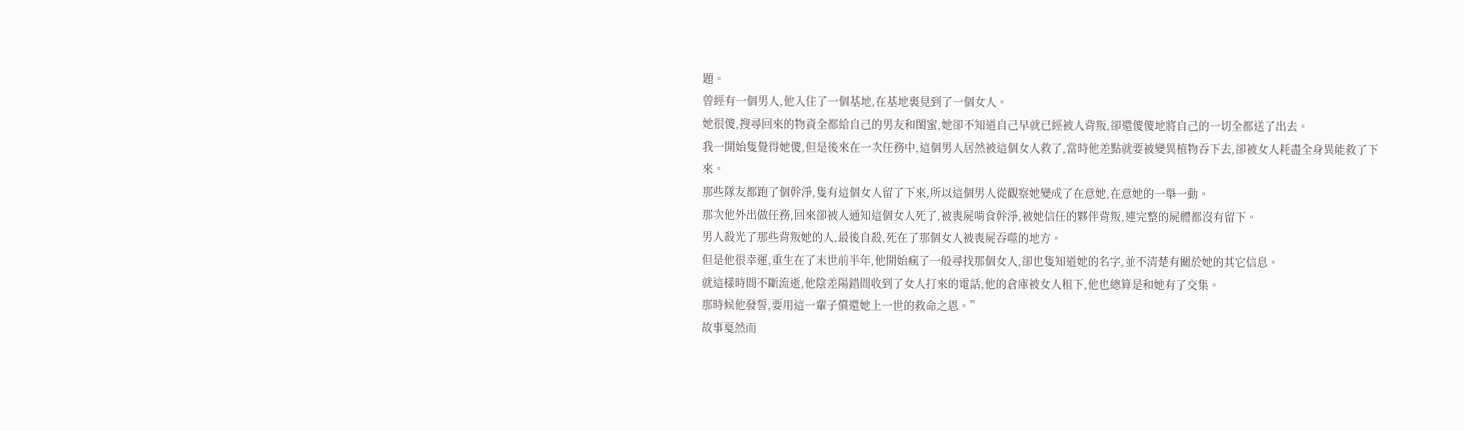題。
曾經有一個男人,他入住了一個基地,在基地裏見到了一個女人。
她很傻,搜尋回來的物資全都給自己的男友和閨蜜,她卻不知道自己早就已經被人背叛,卻還傻傻地將自己的一切全都送了出去。
我一開始隻覺得她傻,但是後來在一次任務中,這個男人居然被這個女人救了,當時他差點就要被變異植物吞下去,卻被女人耗盡全身異能救了下來。
那些隊友都跑了個幹淨,隻有這個女人留了下來,所以這個男人從觀察她變成了在意她,在意她的一舉一動。
那次他外出做任務,回來卻被人通知這個女人死了,被喪屍啃食幹淨,被她信任的夥伴背叛,連完整的屍體都沒有留下。
男人殺光了那些背叛她的人,最後自殺,死在了那個女人被喪屍吞噬的地方。
但是他很幸運,重生在了末世前半年,他開始瘋了一般尋找那個女人,卻也隻知道她的名字,並不清楚有關於她的其它信息。
就這樣時間不斷流逝,他陰差陽錯間收到了女人打來的電話,他的倉庫被女人租下,他也總算是和她有了交集。
那時候他發誓,要用這一輩子償還她上一世的救命之恩。”
故事戛然而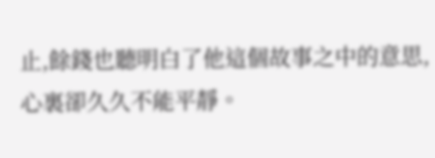止,餘錢也聽明白了他這個故事之中的意思,心裏卻久久不能平靜。